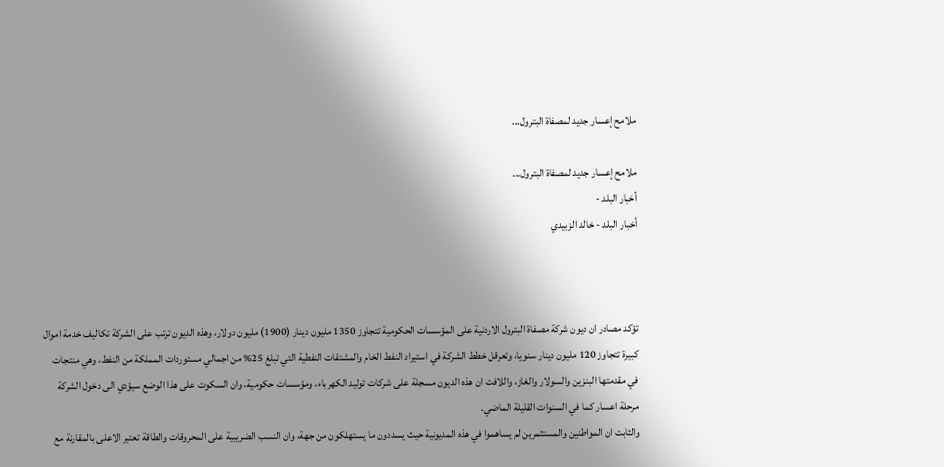ملامح إعسار جديد لمصفاة البترول...

ملامح إعسار جديد لمصفاة البترول...
أخبار البلد -
أخبار البلد - خالد الزبيدي



تؤكد مصادر ان ديون شركة مصفاة البترول الاردنية على المؤسسات الحكومية تتجاوز 1350 مليون دينار (1900) مليون دولار، وهذه الديون ترتب على الشركة تكاليف خدمة اموال كبيرة تتجاوز 120 مليون دينار سنويا، وتعرقل خطط الشركة في استيراد النفط الخام والمشتقات النفطية التي تبلغ 25% من اجمالي مستوردات المملكة من النفط، وهي منتجات في مقدمتها البنزين والسولار والغاز، واللافت ان هذه الديون مسجلة على شركات توليد الكهرباء، ومؤسسات حكومية، وان السكوت على هذا الوضع سيؤدي الى دخول الشركة مرحلة اعسار كما في السنوات القليلة الماضي.
والثابت ان المواطنين والمستثمرين لم يساهموا في هذه المديونية حيث يسددون ما يستهلكون من جهة، وان النسب الضريبية على المحروقات والطاقة تعتبر الاعلى بالمقارنة مع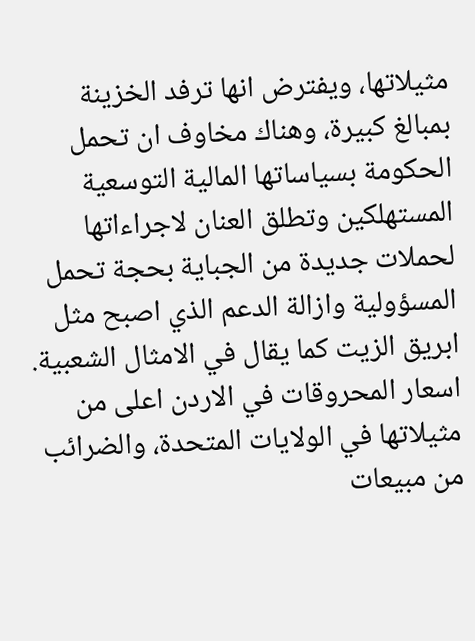مثيلاتها، ويفترض انها ترفد الخزينة بمبالغ كبيرة، وهناك مخاوف ان تحمل الحكومة بسياساتها المالية التوسعية المستهلكين وتطلق العنان لاجراءاتها لحملات جديدة من الجباية بحجة تحمل المسؤولية وازالة الدعم الذي اصبح مثل ابريق الزيت كما يقال في الامثال الشعبية.
اسعار المحروقات في الاردن اعلى من مثيلاتها في الولايات المتحدة، والضرائب من مبيعات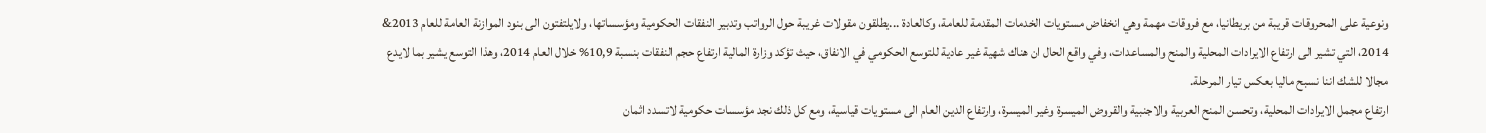ونوعية على المحروقات قريبة من بريطانيا، مع فروقات مهمة وهي انخفاض مستويات الخدمات المقدمة للعامة، وكالعادة ...يطلقون مقولات غريبة حول الرواتب وتدبير النفقات الحكومية ومؤسساتها، ولايلتفتون الى بنود الموازنة العامة للعام 2013& 2014، التي تشير الى ارتفاع الايرادات المحلية والمنح والمساعدات، وفي واقع الحال ان هناك شهية غير عادية للتوسع الحكومي في الانفاق، حيث تؤكد وزارة المالية ارتفاع حجم النفقات بنسبة 10,9% خلال العام 2014، وهذا التوسع يشير بما لايدع مجالا للشك اننا نسبح ماليا بعكس تيار المرحلة.
ارتفاع مجمل الايرادات المحلية، وتحسن المنح العربية والاجنبية والقروض الميسرة وغير الميسرة، وارتفاع الدين العام الى مستويات قياسية، ومع كل ذلك نجد مؤسسات حكومية لاتسدد اثمان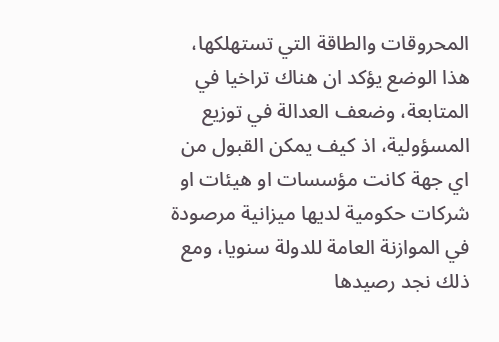المحروقات والطاقة التي تستهلكها، هذا الوضع يؤكد ان هناك تراخيا في المتابعة، وضعف العدالة في توزيع المسؤولية، اذ كيف يمكن القبول من اي جهة كانت مؤسسات او هيئات او شركات حكومية لديها ميزانية مرصودة في الموازنة العامة للدولة سنويا، ومع ذلك نجد رصيدها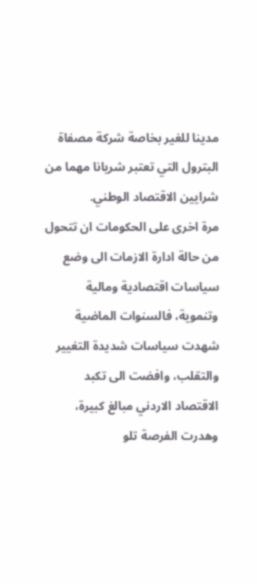مدينا للغير بخاصة شركة مصفاة البترول التي تعتبر شريانا مهما من شرايين الاقتصاد الوطني.
مرة اخرى على الحكومات ان تتحول من حالة ادارة الازمات الى وضع سياسات اقتصادية ومالية وتنموية، فالسنوات الماضية شهدت سياسات شديدة التغيير والتقلب، وافضت الى تكبد الاقتصاد الاردني مبالغ كبيرة، وهدرت الفرصة تلو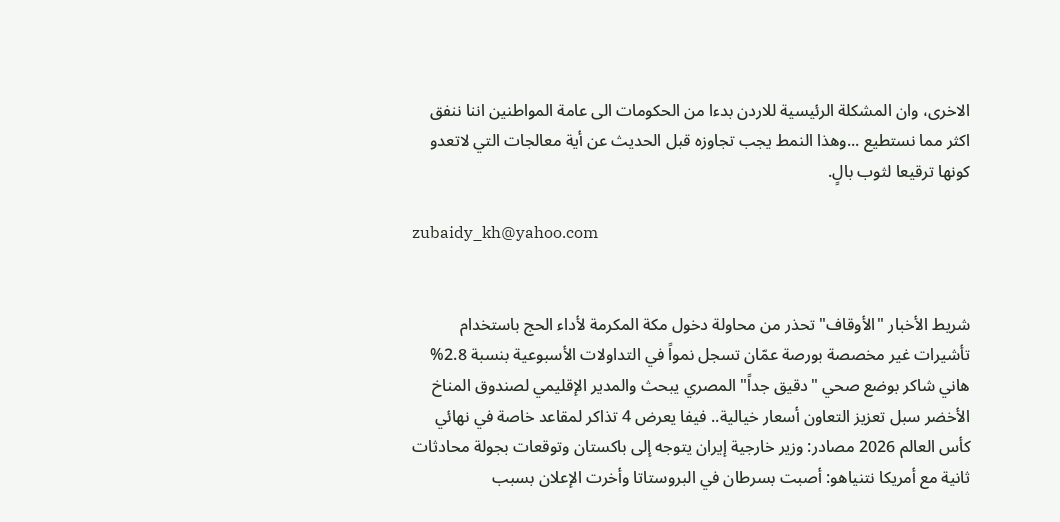الاخرى، وان المشكلة الرئيسية للاردن بدءا من الحكومات الى عامة المواطنين اننا ننفق اكثر مما نستطيع ...وهذا النمط يجب تجاوزه قبل الحديث عن أية معالجات التي لاتعدو كونها ترقيعا لثوب بالٍ.

zubaidy_kh@yahoo.com


شريط الأخبار "الأوقاف" تحذر من محاولة دخول مكة المكرمة لأداء الحج باستخدام تأشيرات غير مخصصة بورصة عمّان تسجل نمواً في التداولات الأسبوعية بنسبة 2.8% هاني شاكر بوضع صحي "دقيق جداً" المصري يبحث والمدير الإقليمي لصندوق المناخ الأخضر سبل تعزيز التعاون أسعار خيالية.. فيفا يعرض 4 تذاكر لمقاعد خاصة في نهائي كأس العالم 2026 مصادر: وزير خارجية إيران يتوجه إلى باكستان وتوقعات بجولة محادثات ثانية مع أمريكا نتنياهو: أصبت بسرطان في البروستاتا وأخرت الإعلان بسبب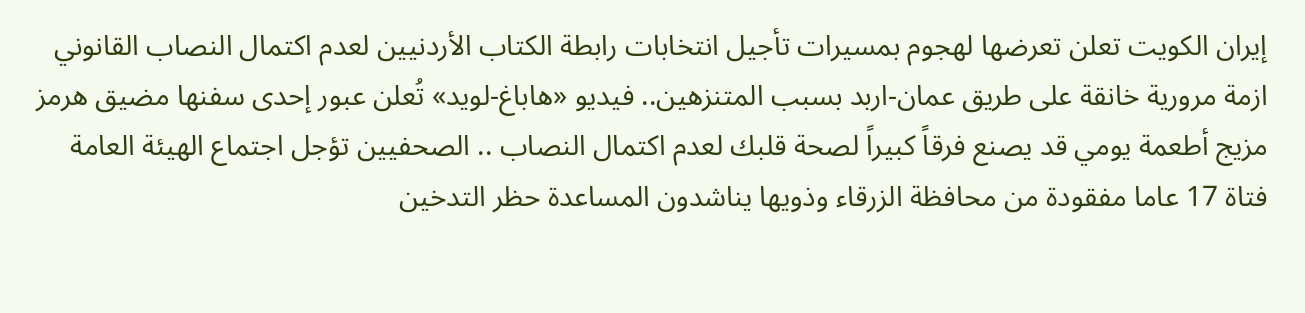إيران الكويت تعلن تعرضها لهجوم بمسيرات تأجيل انتخابات رابطة الكتاب الأردنيين لعدم اكتمال النصاب القانوني ازمة مرورية خانقة على طريق عمان-اربد بسبب المتنزهين.. فيديو «هاباغ-لويد» تُعلن عبور إحدى سفنها مضيق هرمز مزيج أطعمة يومي قد يصنع فرقاً كبيراً لصحة قلبك لعدم اكتمال النصاب .. الصحفيين تؤجل اجتماع الهيئة العامة فتاة 17 عاما مفقودة من محافظة الزرقاء وذويها يناشدون المساعدة حظر التدخين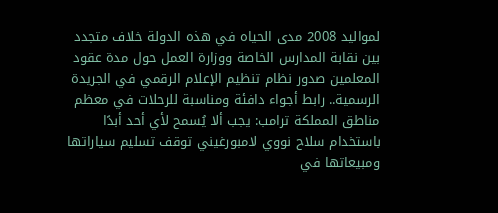لمواليد 2008 مدى الحياه في هذه الدولة خلاف متجدد بين نقابة المدارس الخاصة ووزارة العمل حول مدة عقود المعلمين صدور نظام تنظيم الإعلام الرقمي في الجريدة الرسمية.. رابط أجواء دافئة ومناسبة للرحلات في معظم مناطق المملكة ترامب: يجب ألا يُسمح لأي أحد أبدًا باستخدام سلاح نووي لامبورغيني توقف تسليم سياراتها ومبيعاتها في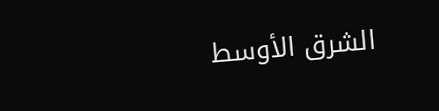الشرق الأوسط